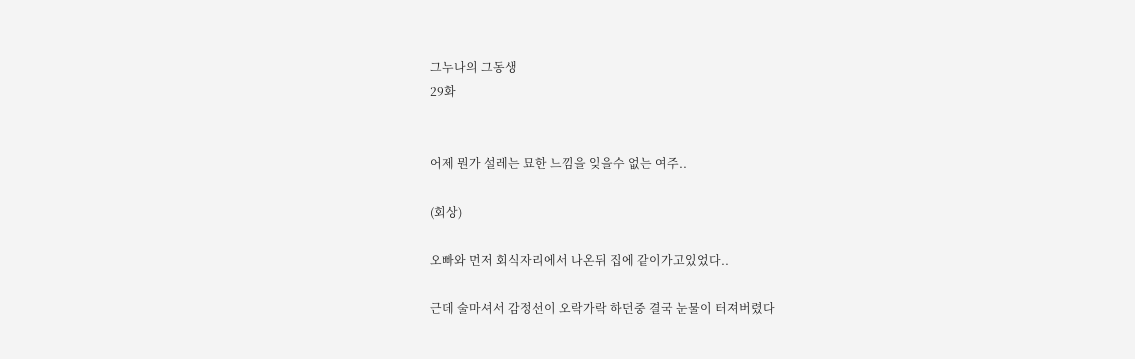그누나의 그동생
29화


어제 뭔가 설레는 묘한 느낌을 잊을수 없는 여주..

(회상)

오빠와 먼저 회식자리에서 나온뒤 집에 같이가고있었다..

근데 술마셔서 감정선이 오락가락 하던중 결국 눈물이 터져버렸다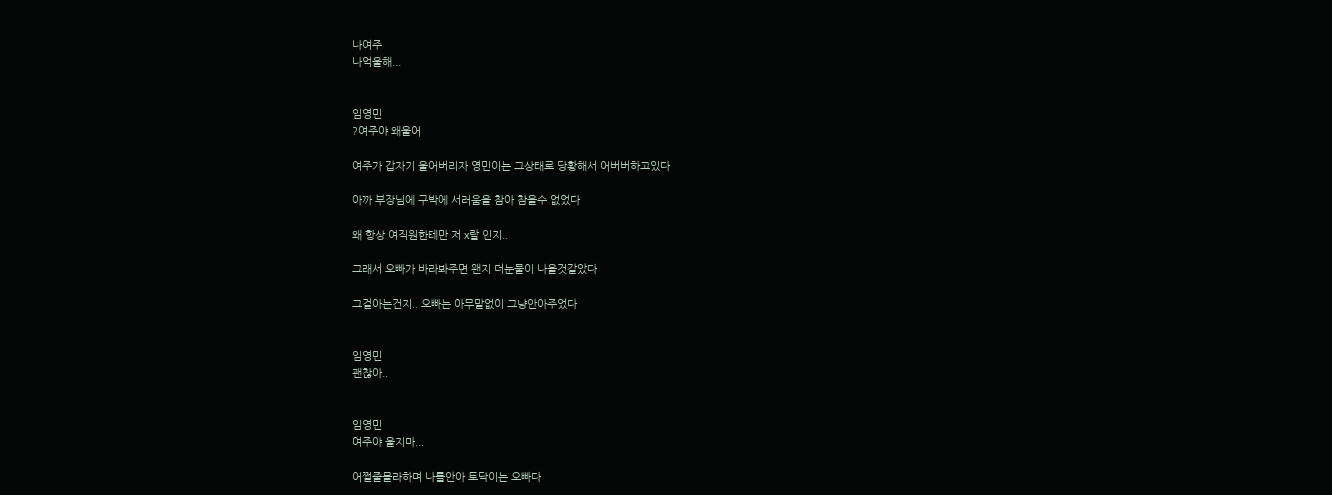나여주
나억울해...


임영민
?여주야 왜울어

여주가 갑자기 울어버리자 영민이는 그상태로 당황해서 어버버하고있다

아까 부장님에 구박에 서러움을 참아 참을수 없었다

왜 항상 여직원한테만 저 x랄 인지..

그래서 오빠가 바라봐주면 왠지 더눈물이 나올것같았다

그걸아는건지.. 오빠는 아무말없이 그냥안아주었다


임영민
괜찮아..


임영민
여주야 울지마...

어쩔줄몰라하며 나를안아 토닥이는 오빠다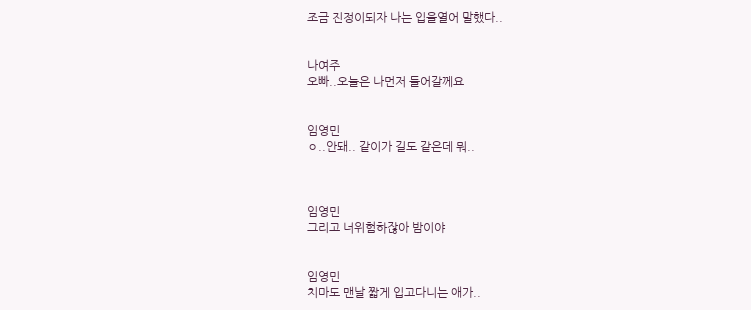조금 진정이되자 나는 입을열어 말했다..


나여주
오빠..오늘은 나먼저 들어갈께요


임영민
ㅇ..안돼.. 같이가 길도 같은데 뭐..



임영민
그리고 너위험하잖아 밤이야


임영민
치마도 맨날 짧게 입고다니는 애가..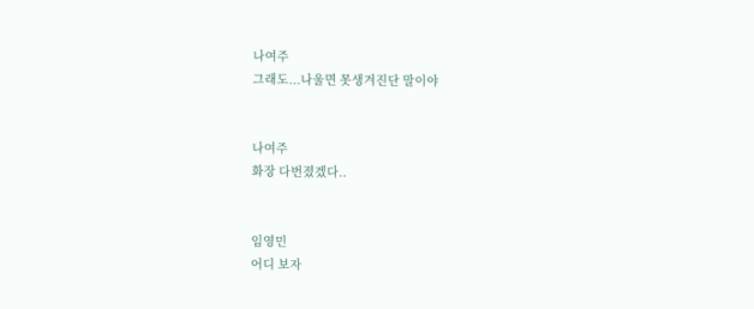나여주
그래도...나울면 못생겨진단 말이야


나여주
화장 다번졌겠다..


임영민
어디 보자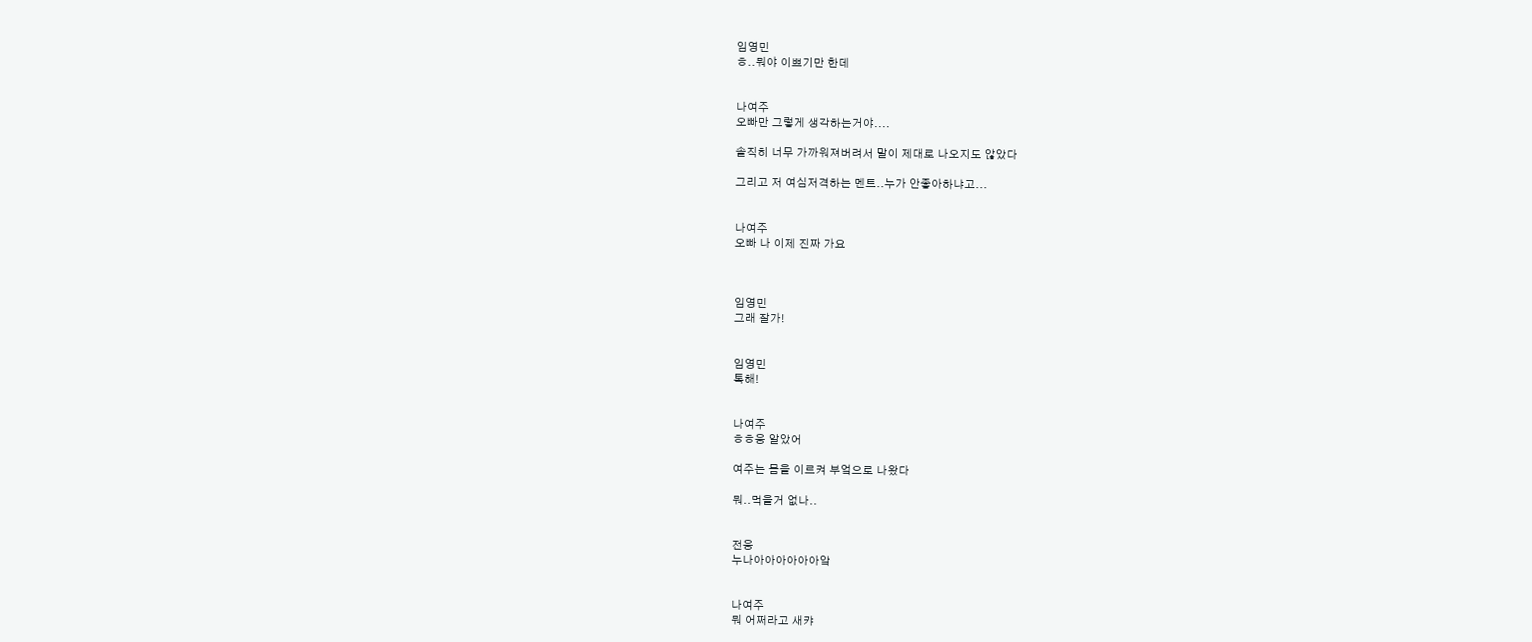임영민
ㅎ..뭐야 이쁘기만 한데


나여주
오빠만 그렇게 생각하는거야....

솔직히 너무 가까워져버려서 말이 제대로 나오지도 않았다

그리고 저 여심저격하는 멘트..누가 안좋아하냐고...


나여주
오빠 나 이제 진짜 가요



임영민
그래 잘가!


임영민
톡해!


나여주
ㅎㅎ웅 알았어

여주는 몸을 이르켜 부엌으로 나왔다

뭐..먹을거 없나..


전웅
누나아아아아아아앜


나여주
뭐 어쩌라고 새캬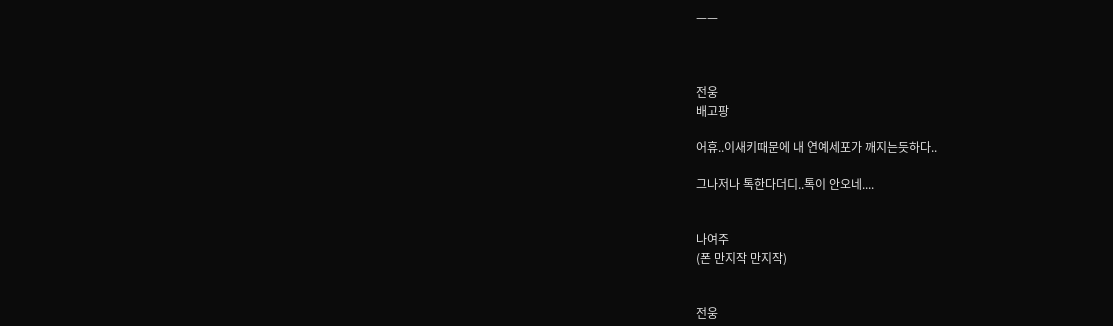ㅡㅡ



전웅
배고팡

어휴..이새키때문에 내 연예세포가 깨지는듯하다..

그나저나 톡한다더디..톡이 안오네....


나여주
(폰 만지작 만지작)


전웅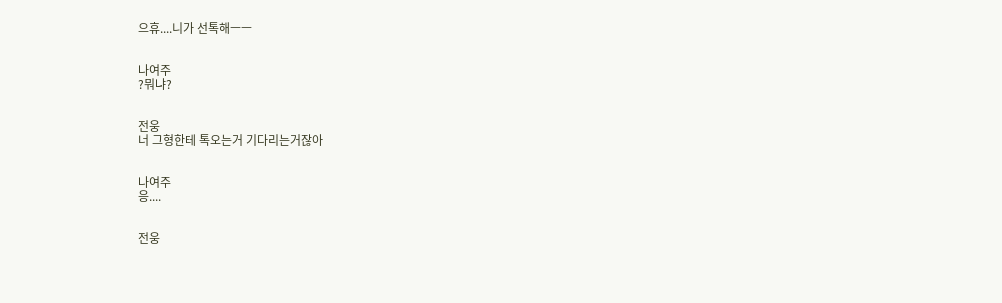으휴....니가 선톡해ㅡㅡ


나여주
?뭐냐?


전웅
너 그형한테 톡오는거 기다리는거잖아


나여주
응....


전웅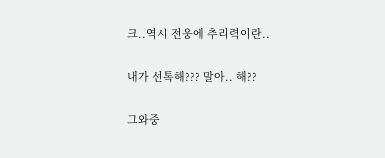크..역시 전웅에 추리력이란..

내가 선톡해??? 말아.. 해??

그와중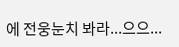에 전웅눈치 봐라...으으...